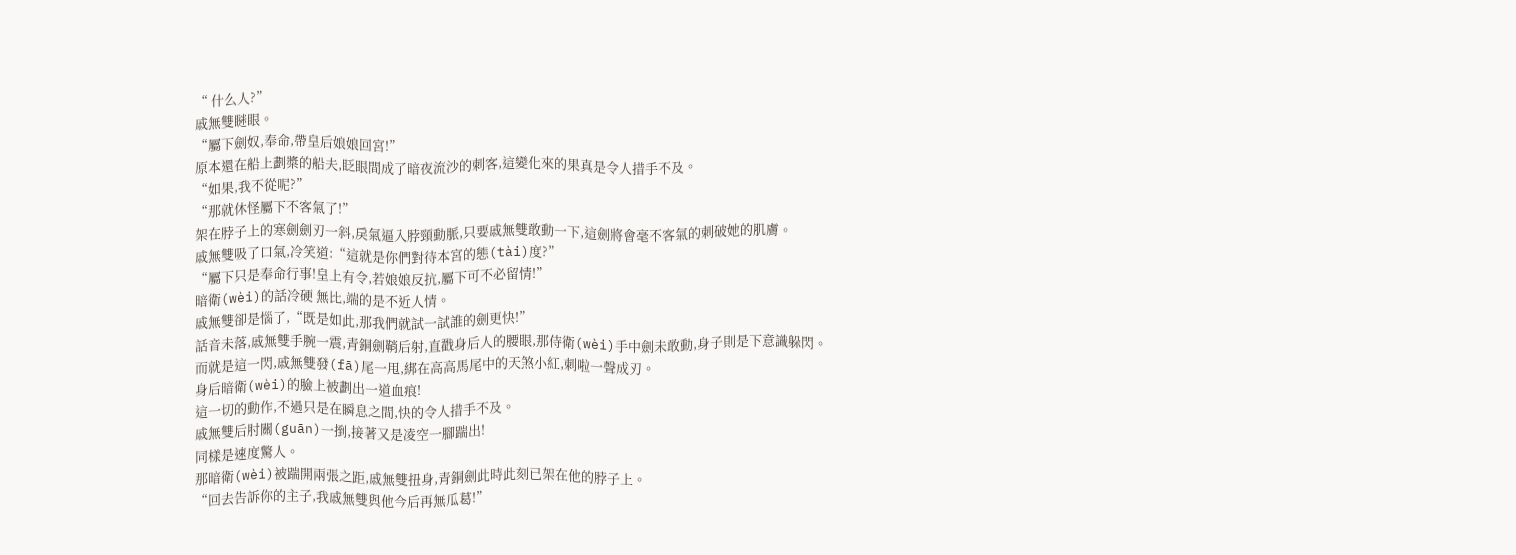“ 什么人?”
戚無雙瞇眼。
“屬下劍奴,奉命,帶皇后娘娘回宮!”
原本還在船上劃槳的船夫,眨眼間成了暗夜流沙的刺客,這變化來的果真是令人措手不及。
“如果,我不從呢?”
“那就休怪屬下不客氣了!”
架在脖子上的寒劍劍刃一斜,戾氣逼入脖頸動脈,只要戚無雙敢動一下,這劍將會毫不客氣的刺破她的肌膚。
戚無雙吸了口氣,冷笑道:“這就是你們對待本宮的態(tài)度?”
“屬下只是奉命行事!皇上有令,若娘娘反抗,屬下可不必留情!”
暗衛(wèi)的話冷硬 無比,端的是不近人情。
戚無雙卻是惱了,“既是如此,那我們就試一試誰的劍更快!”
話音未落,戚無雙手腕一震,青銅劍鞘后射,直戳身后人的腰眼,那侍衛(wèi)手中劍未敢動,身子則是下意識躲閃。
而就是這一閃,戚無雙發(fā)尾一甩,綁在高高馬尾中的天煞小紅,刺啦一聲成刃。
身后暗衛(wèi)的臉上被劃出一道血痕!
這一切的動作,不過只是在瞬息之間,快的令人措手不及。
戚無雙后肘關(guān)一捯,接著又是凌空一腳踹出!
同樣是速度驚人。
那暗衛(wèi)被踹開兩張之距,戚無雙扭身,青銅劍此時此刻已架在他的脖子上。
“回去告訴你的主子,我戚無雙與他今后再無瓜葛!”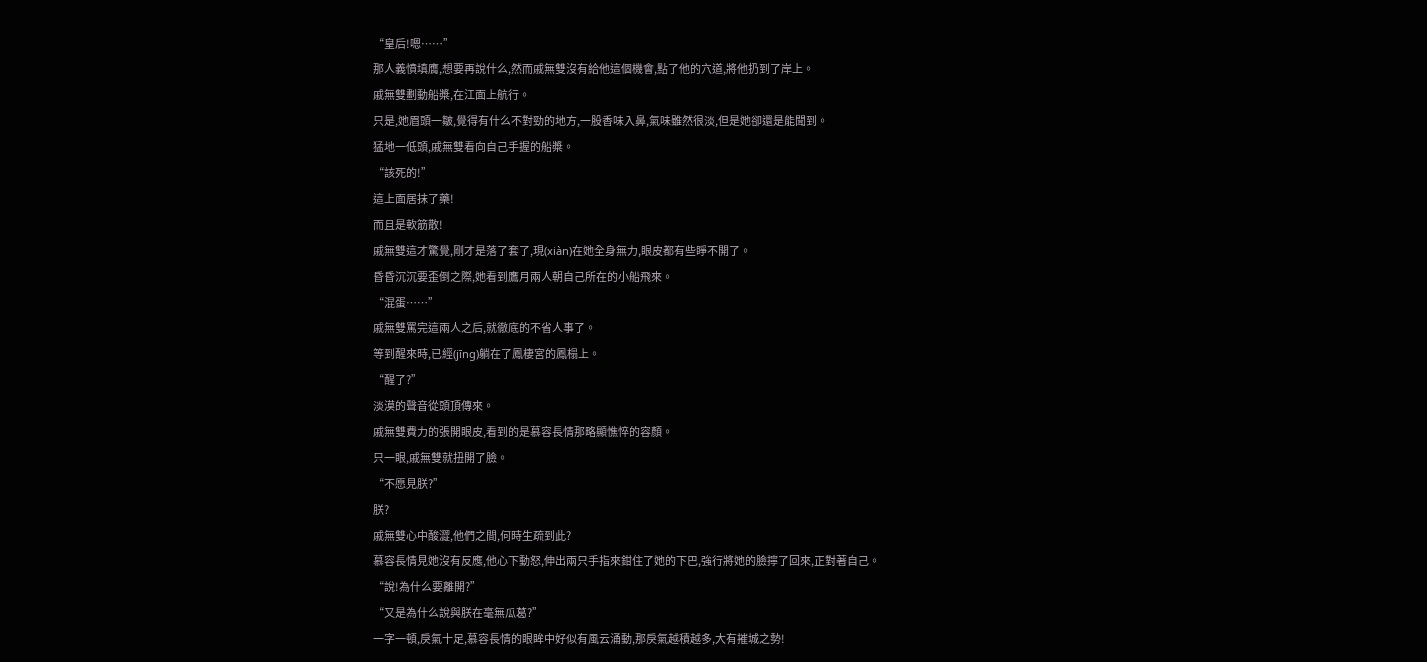“皇后!嗯……”
那人義憤填膺,想要再說什么,然而戚無雙沒有給他這個機會,點了他的穴道,將他扔到了岸上。
戚無雙劃動船槳,在江面上航行。
只是,她眉頭一皺,覺得有什么不對勁的地方,一股香味入鼻,氣味雖然很淡,但是她卻還是能聞到。
猛地一低頭,戚無雙看向自己手握的船槳。
“該死的!”
這上面居抹了藥!
而且是軟筋散!
戚無雙這才驚覺,剛才是落了套了,現(xiàn)在她全身無力,眼皮都有些睜不開了。
昏昏沉沉要歪倒之際,她看到鷹月兩人朝自己所在的小船飛來。
“混蛋……”
戚無雙罵完這兩人之后,就徹底的不省人事了。
等到醒來時,已經(jīng)躺在了鳳棲宮的鳳榻上。
“醒了?”
淡漠的聲音從頭頂傳來。
戚無雙費力的張開眼皮,看到的是慕容長情那略顯憔悴的容顏。
只一眼,戚無雙就扭開了臉。
“不愿見朕?”
朕?
戚無雙心中酸澀,他們之間,何時生疏到此?
慕容長情見她沒有反應,他心下動怒,伸出兩只手指來鉗住了她的下巴,強行將她的臉擰了回來,正對著自己。
“說!為什么要離開?”
“又是為什么說與朕在毫無瓜葛?”
一字一頓,戾氣十足,慕容長情的眼眸中好似有風云涌動,那戾氣越積越多,大有摧城之勢!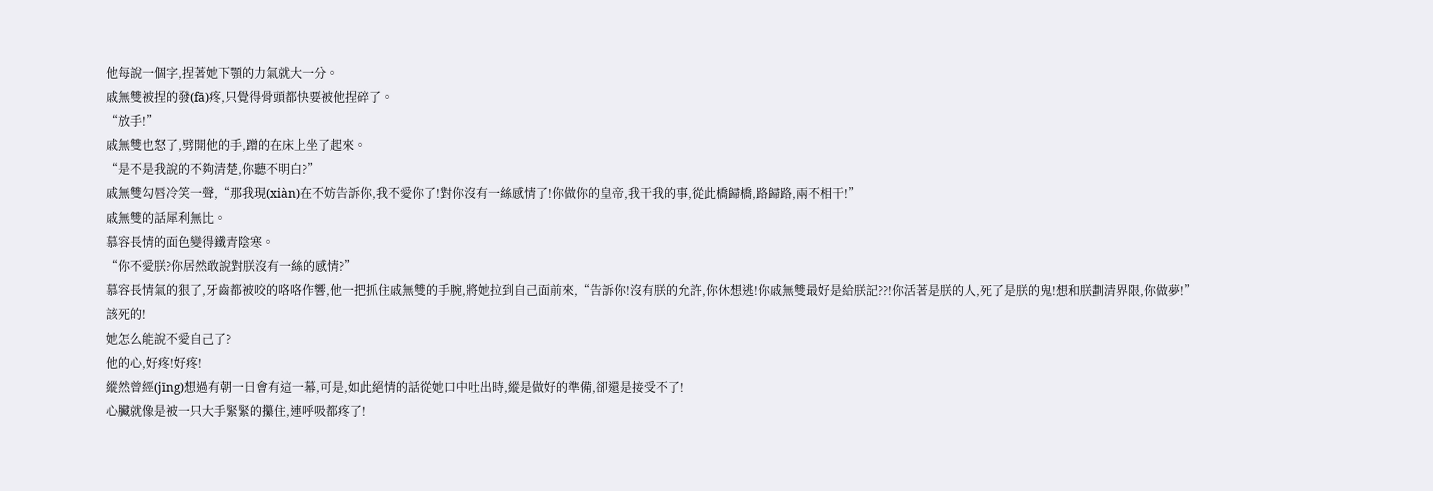他每說一個字,捏著她下顎的力氣就大一分。
戚無雙被捏的發(fā)疼,只覺得骨頭都快要被他捏碎了。
“放手!”
戚無雙也怒了,劈開他的手,蹭的在床上坐了起來。
“是不是我說的不夠清楚,你聽不明白?”
戚無雙勾唇冷笑一聲,“那我現(xiàn)在不妨告訴你,我不愛你了!對你沒有一絲感情了!你做你的皇帝,我干我的事,從此橋歸橋,路歸路,兩不相干!”
戚無雙的話犀利無比。
慕容長情的面色變得鐵青陰寒。
“你不愛朕?你居然敢說對朕沒有一絲的感情?”
慕容長情氣的狠了,牙齒都被咬的咯咯作響,他一把抓住戚無雙的手腕,將她拉到自己面前來,“告訴你!沒有朕的允許,你休想逃!你戚無雙最好是給朕記??!你活著是朕的人,死了是朕的鬼!想和朕劃清界限,你做夢!”
該死的!
她怎么能說不愛自己了?
他的心,好疼!好疼!
縱然曾經(jīng)想過有朝一日會有這一幕,可是,如此絕情的話從她口中吐出時,縱是做好的準備,卻還是接受不了!
心臟就像是被一只大手緊緊的攥住,連呼吸都疼了!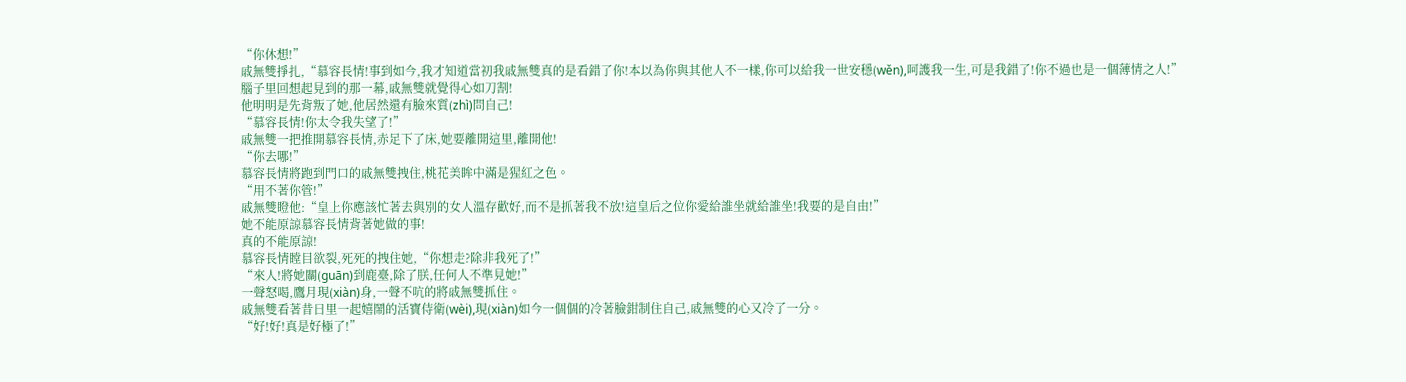“你休想!”
戚無雙掙扎,“慕容長情!事到如今,我才知道當初我戚無雙真的是看錯了你!本以為你與其他人不一樣,你可以給我一世安穩(wěn),呵護我一生,可是我錯了!你不過也是一個薄情之人!”
腦子里回想起見到的那一幕,戚無雙就覺得心如刀割!
他明明是先背叛了她,他居然還有臉來質(zhì)問自己!
“慕容長情!你太令我失望了!”
戚無雙一把推開慕容長情,赤足下了床,她要離開這里,離開他!
“你去哪!”
慕容長情將跑到門口的戚無雙拽住,桃花美眸中滿是猩紅之色。
“用不著你管!”
戚無雙瞪他:“皇上你應該忙著去與別的女人溫存歡好,而不是抓著我不放!這皇后之位你愛給誰坐就給誰坐!我要的是自由!”
她不能原諒慕容長情背著她做的事!
真的不能原諒!
慕容長情瞠目欲裂,死死的拽住她,“你想走?除非我死了!”
“來人!將她關(guān)到鹿臺,除了朕,任何人不準見她!”
一聲怒喝,鷹月現(xiàn)身,一聲不吭的將戚無雙抓住。
戚無雙看著昔日里一起嬉鬧的活寶侍衛(wèi),現(xiàn)如今一個個的冷著臉鉗制住自己,戚無雙的心又冷了一分。
“好!好!真是好極了!”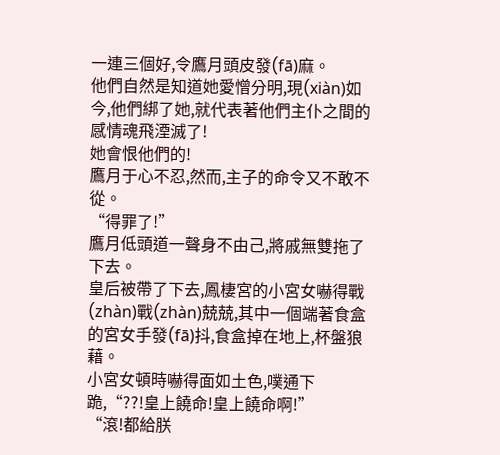一連三個好,令鷹月頭皮發(fā)麻。
他們自然是知道她愛憎分明,現(xiàn)如今,他們綁了她,就代表著他們主仆之間的感情魂飛湮滅了!
她會恨他們的!
鷹月于心不忍,然而,主子的命令又不敢不從。
“得罪了!”
鷹月低頭道一聲身不由己,將戚無雙拖了下去。
皇后被帶了下去,鳳棲宮的小宮女嚇得戰(zhàn)戰(zhàn)兢兢,其中一個端著食盒的宮女手發(fā)抖,食盒掉在地上,杯盤狼藉。
小宮女頓時嚇得面如土色,噗通下跪,“??!皇上饒命!皇上饒命啊!”
“滾!都給朕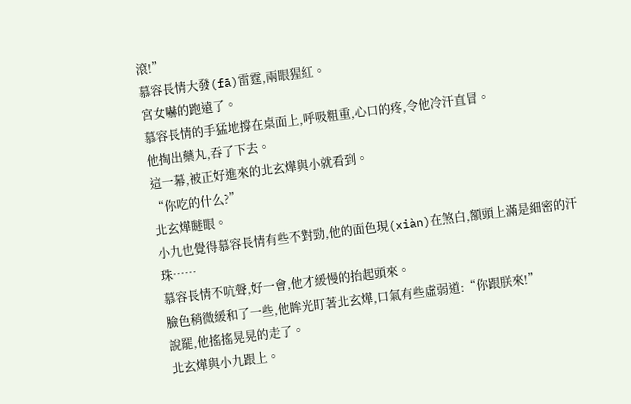滾!”
慕容長情大發(fā)雷霆,兩眼猩紅。
宮女嚇的跑遠了。
慕容長情的手猛地撐在桌面上,呼吸粗重,心口的疼,令他冷汗直冒。
他掏出藥丸,吞了下去。
這一幕,被正好進來的北玄燁與小就看到。
“你吃的什么?”
北玄燁瞇眼。
小九也覺得慕容長情有些不對勁,他的面色現(xiàn)在煞白,額頭上滿是細密的汗珠……
慕容長情不吭聲,好一會,他才緩慢的抬起頭來。
臉色稍微緩和了一些,他眸光盯著北玄燁,口氣有些虛弱道:“你跟朕來!”
說罷,他搖搖晃晃的走了。
北玄燁與小九跟上。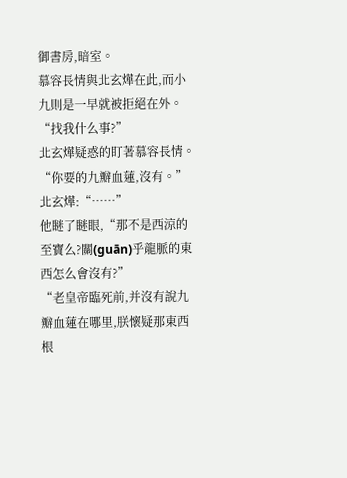御書房,暗室。
慕容長情與北玄燁在此,而小九則是一早就被拒絕在外。
“找我什么事?”
北玄燁疑惑的盯著慕容長情。
“你要的九瓣血蓮,沒有。”
北玄燁:“……”
他瞇了瞇眼,“那不是西涼的至寶么?關(guān)乎龍脈的東西怎么會沒有?”
“老皇帝臨死前,并沒有說九瓣血蓮在哪里,朕懷疑那東西根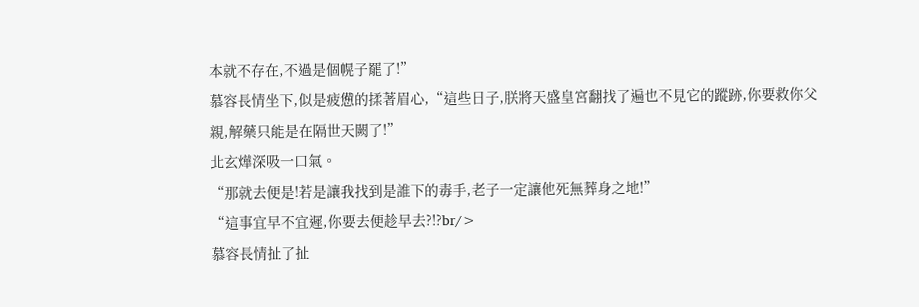本就不存在,不過是個幌子罷了!”
慕容長情坐下,似是疲憊的揉著眉心,“這些日子,朕將天盛皇宮翻找了遍也不見它的蹤跡,你要救你父親,解藥只能是在隔世天闕了!”
北玄燁深吸一口氣。
“那就去便是!若是讓我找到是誰下的毒手,老子一定讓他死無葬身之地!”
“這事宜早不宜遲,你要去便趁早去?!?br/>
慕容長情扯了扯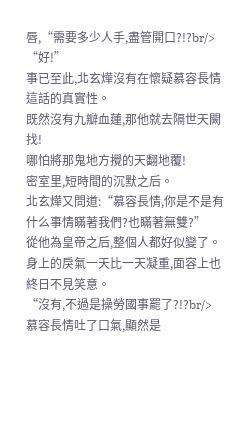唇,“需要多少人手,盡管開口?!?br/>
“好!”
事已至此,北玄燁沒有在懷疑慕容長情這話的真實性。
既然沒有九瓣血蓮,那他就去隔世天闕找!
哪怕將那鬼地方攪的天翻地覆!
密室里,短時間的沉默之后。
北玄燁又問道:“慕容長情,你是不是有什么事情瞞著我們?也瞞著無雙?”
從他為皇帝之后,整個人都好似變了。
身上的戾氣一天比一天凝重,面容上也終日不見笑意。
“沒有,不過是操勞國事罷了?!?br/>
慕容長情吐了口氣,顯然是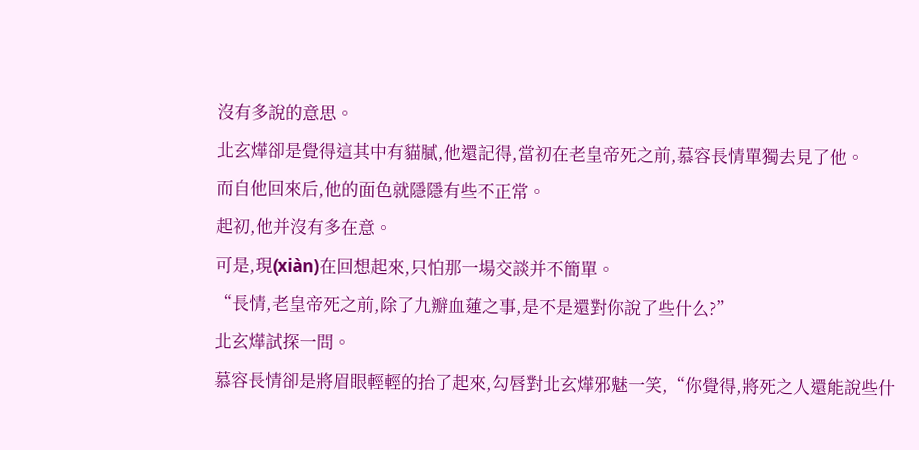沒有多說的意思。
北玄燁卻是覺得這其中有貓膩,他還記得,當初在老皇帝死之前,慕容長情單獨去見了他。
而自他回來后,他的面色就隱隱有些不正常。
起初,他并沒有多在意。
可是,現(xiàn)在回想起來,只怕那一場交談并不簡單。
“長情,老皇帝死之前,除了九瓣血蓮之事,是不是還對你說了些什么?”
北玄燁試探一問。
慕容長情卻是將眉眼輕輕的抬了起來,勾唇對北玄燁邪魅一笑,“你覺得,將死之人還能說些什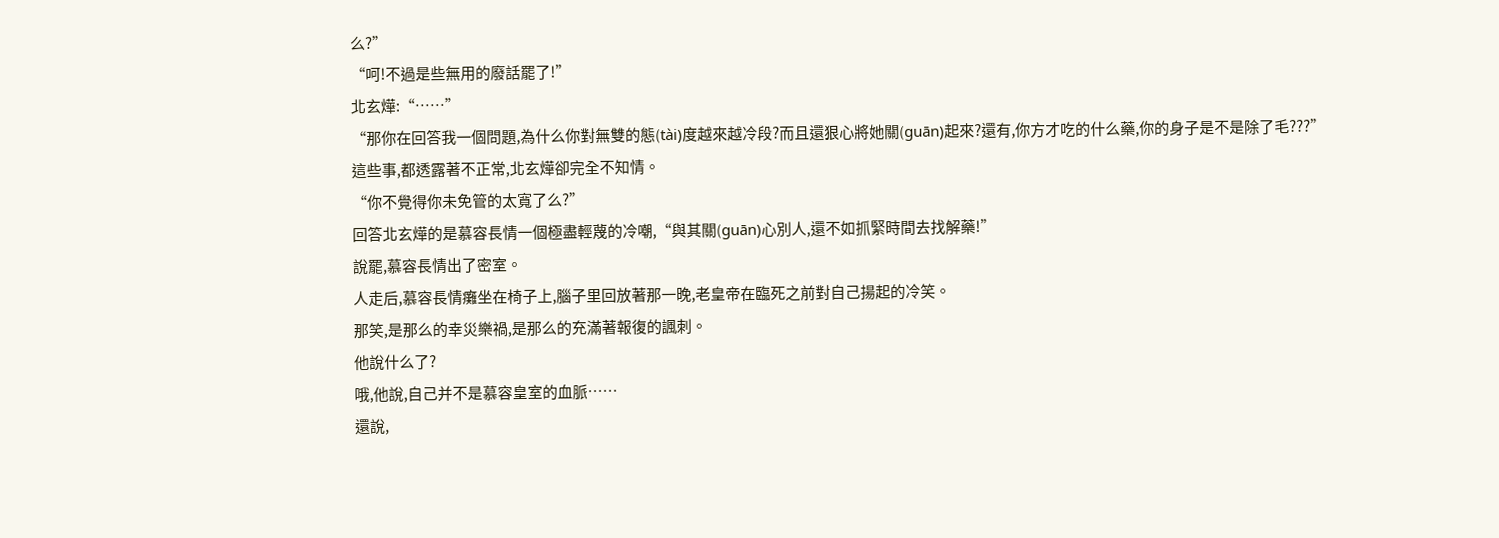么?”
“呵!不過是些無用的廢話罷了!”
北玄燁:“……”
“那你在回答我一個問題,為什么你對無雙的態(tài)度越來越冷段?而且還狠心將她關(guān)起來?還有,你方才吃的什么藥,你的身子是不是除了毛???”
這些事,都透露著不正常,北玄燁卻完全不知情。
“你不覺得你未免管的太寬了么?”
回答北玄燁的是慕容長情一個極盡輕蔑的冷嘲,“與其關(guān)心別人,還不如抓緊時間去找解藥!”
說罷,慕容長情出了密室。
人走后,慕容長情癱坐在椅子上,腦子里回放著那一晚,老皇帝在臨死之前對自己揚起的冷笑。
那笑,是那么的幸災樂禍,是那么的充滿著報復的諷刺。
他說什么了?
哦,他說,自己并不是慕容皇室的血脈……
還說,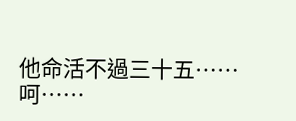他命活不過三十五……
呵……